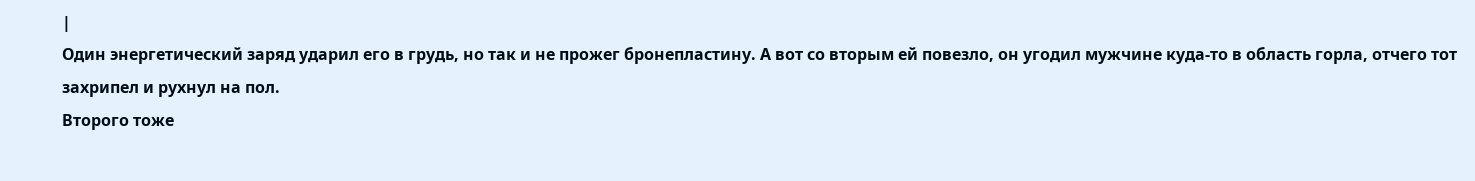|
Один энергетический заряд ударил его в грудь, но так и не прожег бронепластину. А вот со вторым ей повезло, он угодил мужчине куда-то в область горла, отчего тот захрипел и рухнул на пол.
Второго тоже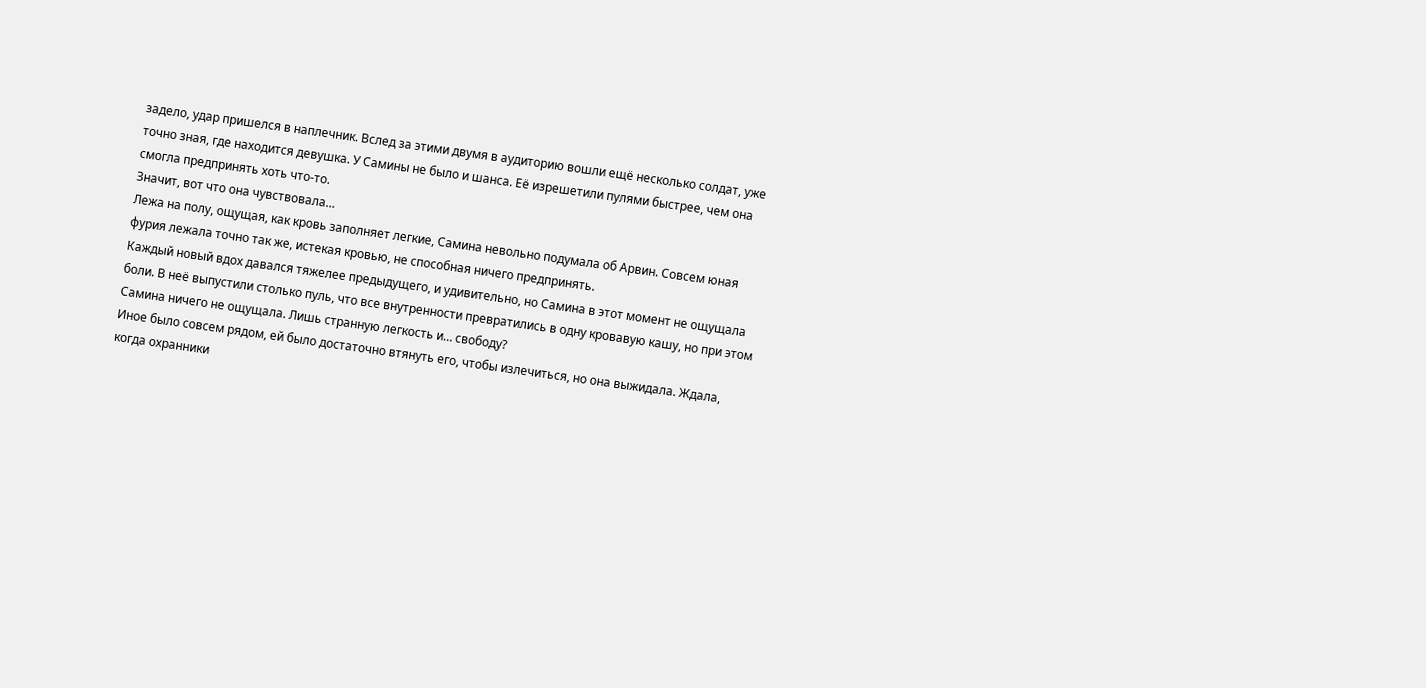задело, удар пришелся в наплечник. Вслед за этими двумя в аудиторию вошли ещё несколько солдат, уже точно зная, где находится девушка. У Самины не было и шанса. Её изрешетили пулями быстрее, чем она смогла предпринять хоть что-то.
Значит, вот что она чувствовала…
Лежа на полу, ощущая, как кровь заполняет легкие, Самина невольно подумала об Арвин. Совсем юная фурия лежала точно так же, истекая кровью, не способная ничего предпринять.
Каждый новый вдох давался тяжелее предыдущего, и удивительно, но Самина в этот момент не ощущала боли. В неё выпустили столько пуль, что все внутренности превратились в одну кровавую кашу, но при этом Самина ничего не ощущала. Лишь странную легкость и… свободу?
Иное было совсем рядом, ей было достаточно втянуть его, чтобы излечиться, но она выжидала. Ждала, когда охранники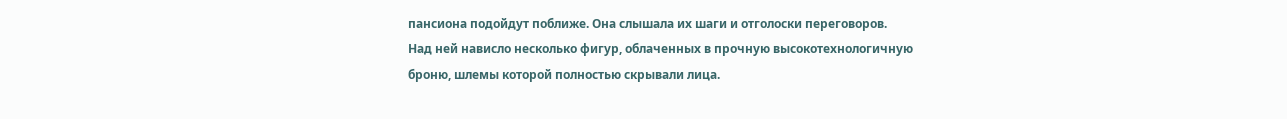пансиона подойдут поближе. Она слышала их шаги и отголоски переговоров.
Над ней нависло несколько фигур, облаченных в прочную высокотехнологичную броню, шлемы которой полностью скрывали лица.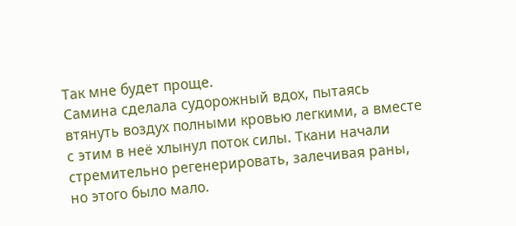Так мне будет проще.
Самина сделала судорожный вдох, пытаясь втянуть воздух полными кровью легкими, а вместе с этим в неё хлынул поток силы. Ткани начали стремительно регенерировать, залечивая раны, но этого было мало.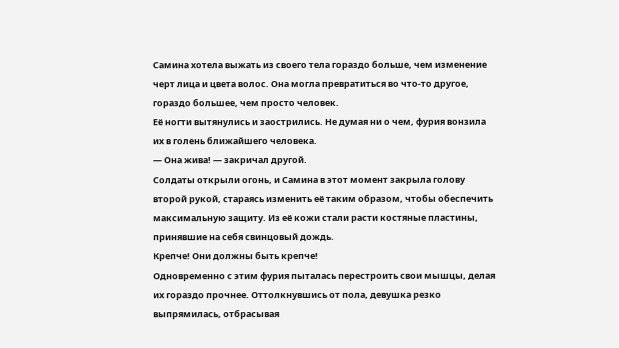Самина хотела выжать из своего тела гораздо больше, чем изменение черт лица и цвета волос. Она могла превратиться во что-то другое, гораздо большее, чем просто человек.
Её ногти вытянулись и заострились. Не думая ни о чем, фурия вонзила их в голень ближайшего человека.
— Она жива! — закричал другой.
Солдаты открыли огонь, и Самина в этот момент закрыла голову второй рукой, стараясь изменить её таким образом, чтобы обеспечить максимальную защиту. Из её кожи стали расти костяные пластины, принявшие на себя свинцовый дождь.
Крепче! Они должны быть крепче!
Одновременно с этим фурия пыталась перестроить свои мышцы, делая их гораздо прочнее. Оттолкнувшись от пола, девушка резко выпрямилась, отбрасывая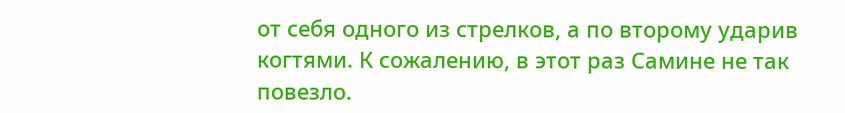от себя одного из стрелков, а по второму ударив когтями. К сожалению, в этот раз Самине не так повезло.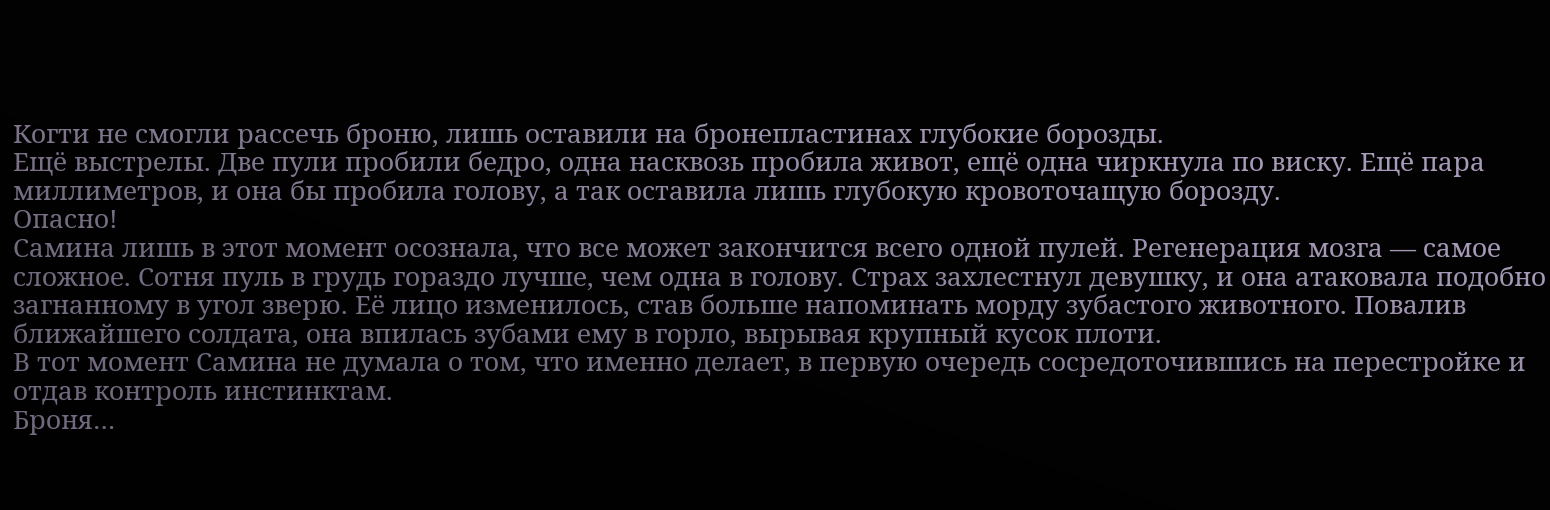Когти не смогли рассечь броню, лишь оставили на бронепластинах глубокие борозды.
Ещё выстрелы. Две пули пробили бедро, одна насквозь пробила живот, ещё одна чиркнула по виску. Ещё пара миллиметров, и она бы пробила голову, а так оставила лишь глубокую кровоточащую борозду.
Опасно!
Самина лишь в этот момент осознала, что все может закончится всего одной пулей. Регенерация мозга — самое сложное. Сотня пуль в грудь гораздо лучше, чем одна в голову. Страх захлестнул девушку, и она атаковала подобно загнанному в угол зверю. Её лицо изменилось, став больше напоминать морду зубастого животного. Повалив ближайшего солдата, она впилась зубами ему в горло, вырывая крупный кусок плоти.
В тот момент Самина не думала о том, что именно делает, в первую очередь сосредоточившись на перестройке и отдав контроль инстинктам.
Броня…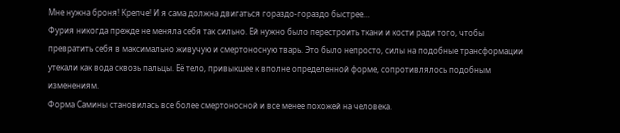Мне нужна броня! Крепче! И я сама должна двигаться гораздо-гораздо быстрее…
Фурия никогда прежде не меняла себя так сильно. Ей нужно было перестроить ткани и кости ради того, чтобы превратить себя в максимально живучую и смертоносную тварь. Это было непросто, силы на подобные трансформации утекали как вода сквозь пальцы. Её тело, привыкшее к вполне определенной форме, сопротивлялось подобным изменениям.
Форма Самины становилась все более смертоносной и все менее похожей на человека.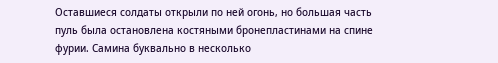Оставшиеся солдаты открыли по ней огонь, но большая часть пуль была остановлена костяными бронепластинами на спине фурии. Самина буквально в несколько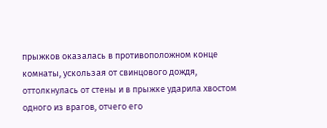прыжков оказалась в противоположном конце комнаты, ускользая от свинцового дождя, оттолкнулась от стены и в прыжке ударила хвостом одного из врагов, отчего его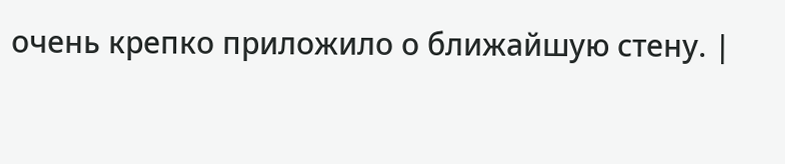очень крепко приложило о ближайшую стену. |